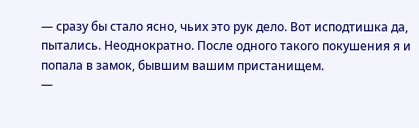— сразу бы стало ясно, чьих это рук дело. Вот исподтишка да, пытались. Неоднократно. После одного такого покушения я и попала в замок, бывшим вашим пристанищем.
—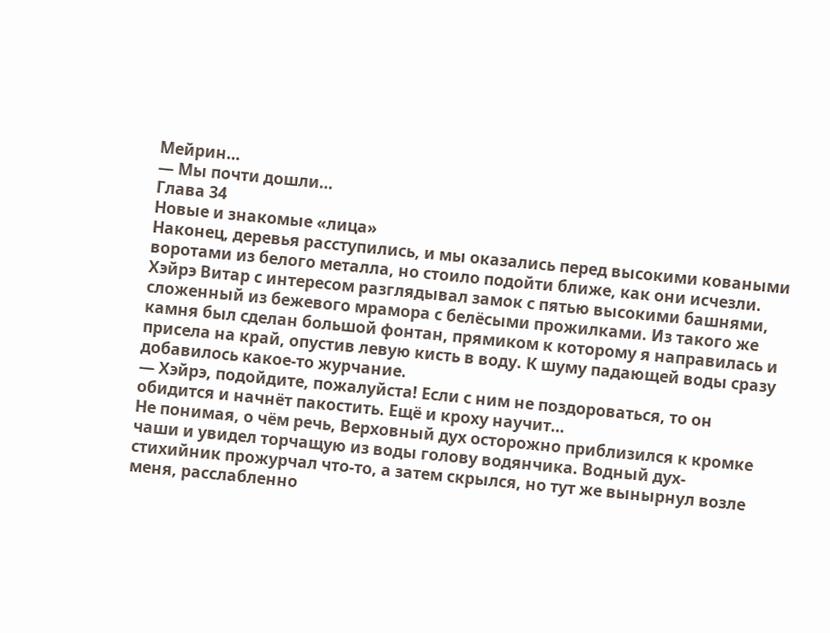Мейрин…
— Мы почти дошли…
Глава 34
Новые и знакомые «лица»
Наконец, деревья расступились, и мы оказались перед высокими коваными воротами из белого металла, но стоило подойти ближе, как они исчезли. Хэйрэ Витар с интересом разглядывал замок с пятью высокими башнями, сложенный из бежевого мрамора с белёсыми прожилками. Из такого же камня был сделан большой фонтан, прямиком к которому я направилась и присела на край, опустив левую кисть в воду. К шуму падающей воды сразу добавилось какое-то журчание.
— Хэйрэ, подойдите, пожалуйста! Если с ним не поздороваться, то он обидится и начнёт пакостить. Ещё и кроху научит…
Не понимая, о чём речь, Верховный дух осторожно приблизился к кромке чаши и увидел торчащую из воды голову водянчика. Водный дух-стихийник прожурчал что-то, а затем скрылся, но тут же вынырнул возле меня, расслабленно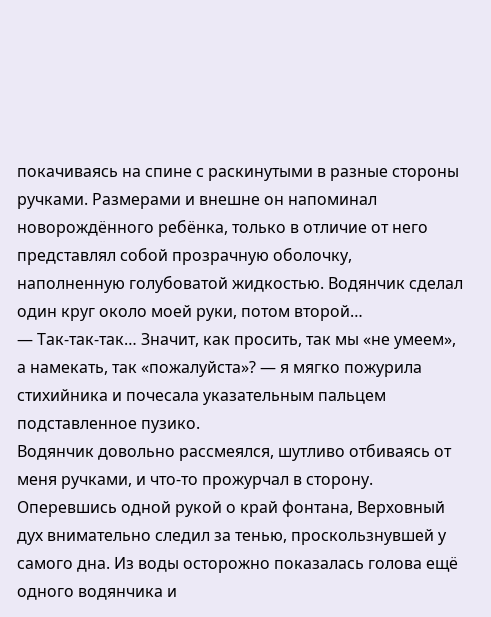покачиваясь на спине с раскинутыми в разные стороны ручками. Размерами и внешне он напоминал новорождённого ребёнка, только в отличие от него представлял собой прозрачную оболочку, наполненную голубоватой жидкостью. Водянчик сделал один круг около моей руки, потом второй…
— Так-так-так… Значит, как просить, так мы «не умеем», а намекать, так «пожалуйста»? — я мягко пожурила стихийника и почесала указательным пальцем подставленное пузико.
Водянчик довольно рассмеялся, шутливо отбиваясь от меня ручками, и что-то прожурчал в сторону.
Оперевшись одной рукой о край фонтана, Верховный дух внимательно следил за тенью, проскользнувшей у самого дна. Из воды осторожно показалась голова ещё одного водянчика и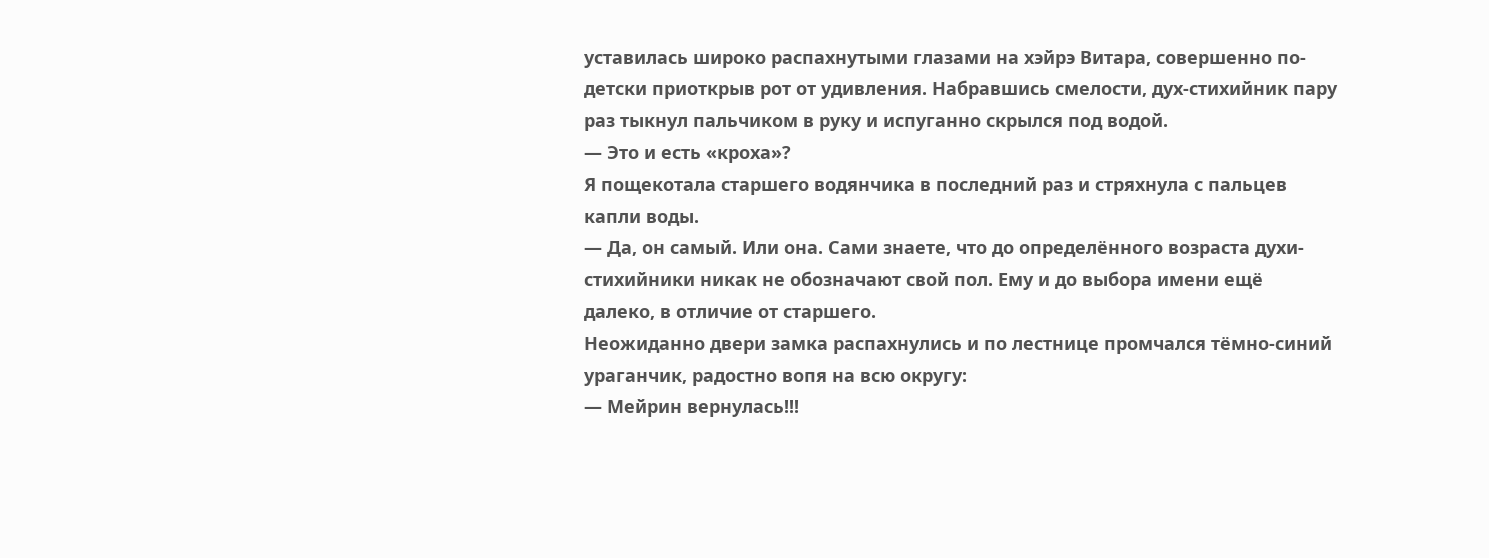уставилась широко распахнутыми глазами на хэйрэ Витара, совершенно по-детски приоткрыв рот от удивления. Набравшись смелости, дух-стихийник пару раз тыкнул пальчиком в руку и испуганно скрылся под водой.
— Это и есть «кроха»?
Я пощекотала старшего водянчика в последний раз и стряхнула с пальцев капли воды.
— Да, он самый. Или она. Сами знаете, что до определённого возраста духи-стихийники никак не обозначают свой пол. Ему и до выбора имени ещё далеко, в отличие от старшего.
Неожиданно двери замка распахнулись и по лестнице промчался тёмно-синий ураганчик, радостно вопя на всю округу:
— Мейрин вернулась!!!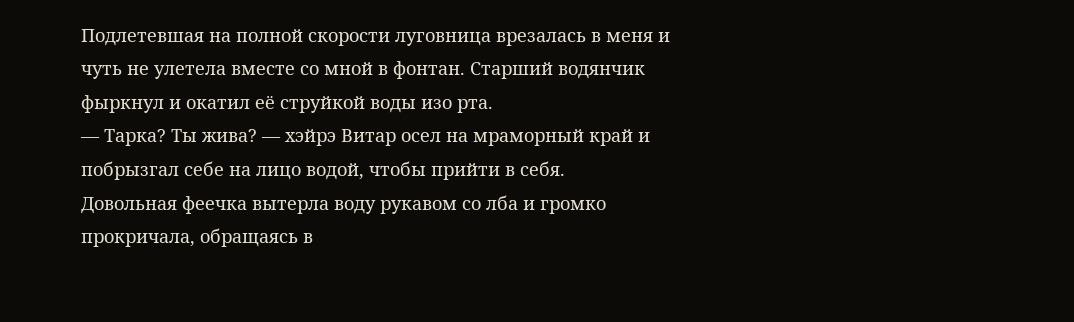Подлетевшая на полной скорости луговница врезалась в меня и чуть не улетела вместе со мной в фонтан. Старший водянчик фыркнул и окатил её струйкой воды изо рта.
— Тарка? Ты жива? — хэйрэ Витар осел на мраморный край и побрызгал себе на лицо водой, чтобы прийти в себя.
Довольная феечка вытерла воду рукавом со лба и громко прокричала, обращаясь в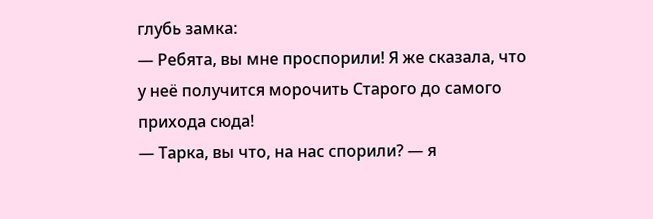глубь замка:
— Ребята, вы мне проспорили! Я же сказала, что у неё получится морочить Старого до самого прихода сюда!
— Тарка, вы что, на нас спорили? — я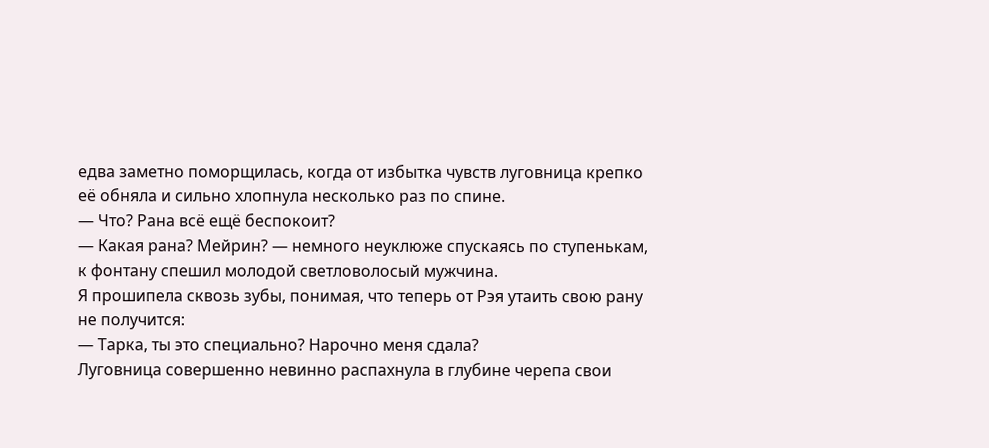едва заметно поморщилась, когда от избытка чувств луговница крепко её обняла и сильно хлопнула несколько раз по спине.
— Что? Рана всё ещё беспокоит?
— Какая рана? Мейрин? — немного неуклюже спускаясь по ступенькам, к фонтану спешил молодой светловолосый мужчина.
Я прошипела сквозь зубы, понимая, что теперь от Рэя утаить свою рану не получится:
— Тарка, ты это специально? Нарочно меня сдала?
Луговница совершенно невинно распахнула в глубине черепа свои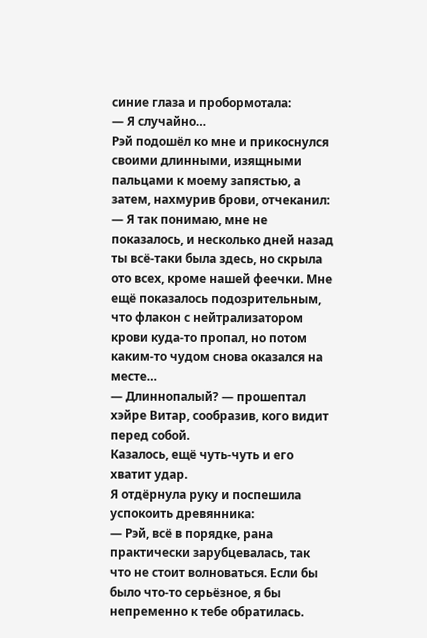синие глаза и пробормотала:
— Я случайно…
Рэй подошёл ко мне и прикоснулся своими длинными, изящными пальцами к моему запястью, а затем, нахмурив брови, отчеканил:
— Я так понимаю, мне не показалось, и несколько дней назад ты всё-таки была здесь, но скрыла ото всех, кроме нашей феечки. Мне ещё показалось подозрительным, что флакон с нейтрализатором крови куда-то пропал, но потом каким-то чудом снова оказался на месте…
— Длиннопалый? — прошептал хэйре Витар, сообразив, кого видит перед собой.
Казалось, ещё чуть-чуть и его хватит удар.
Я отдёрнула руку и поспешила успокоить древянника:
— Рэй, всё в порядке, рана практически зарубцевалась, так что не стоит волноваться. Если бы было что-то серьёзное, я бы непременно к тебе обратилась.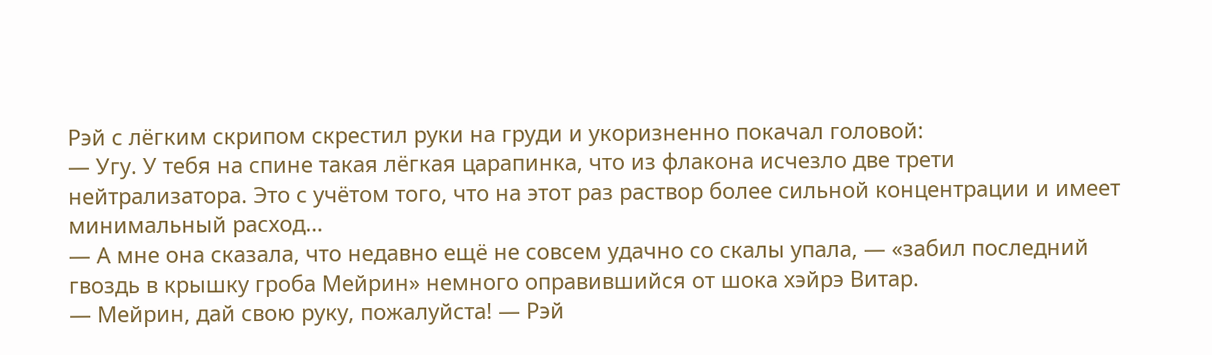Рэй с лёгким скрипом скрестил руки на груди и укоризненно покачал головой:
— Угу. У тебя на спине такая лёгкая царапинка, что из флакона исчезло две трети нейтрализатора. Это с учётом того, что на этот раз раствор более сильной концентрации и имеет минимальный расход…
— А мне она сказала, что недавно ещё не совсем удачно со скалы упала, — «забил последний гвоздь в крышку гроба Мейрин» немного оправившийся от шока хэйрэ Витар.
— Мейрин, дай свою руку, пожалуйста! — Рэй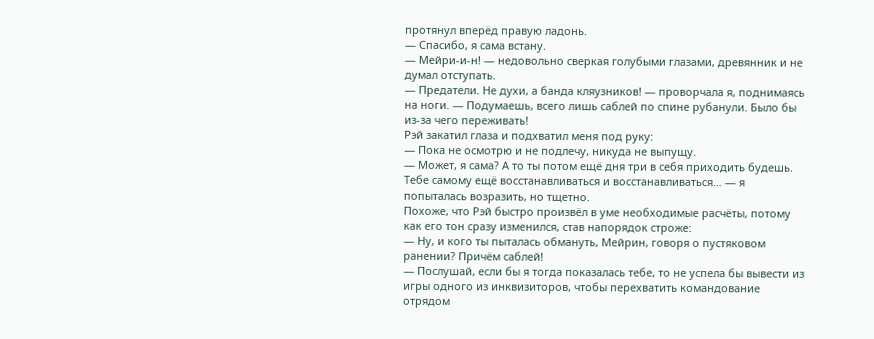протянул вперёд правую ладонь.
— Спасибо, я сама встану.
— Мейри-и-н! — недовольно сверкая голубыми глазами, древянник и не думал отступать.
— Предатели. Не духи, а банда кляузников! — проворчала я, поднимаясь на ноги. — Подумаешь, всего лишь саблей по спине рубанули. Было бы из-за чего переживать!
Рэй закатил глаза и подхватил меня под руку:
— Пока не осмотрю и не подлечу, никуда не выпущу.
— Может, я сама? А то ты потом ещё дня три в себя приходить будешь. Тебе самому ещё восстанавливаться и восстанавливаться… — я попыталась возразить, но тщетно.
Похоже, что Рэй быстро произвёл в уме необходимые расчёты, потому как его тон сразу изменился, став напорядок строже:
— Ну, и кого ты пыталась обмануть, Мейрин, говоря о пустяковом ранении? Причём саблей!
— Послушай, если бы я тогда показалась тебе, то не успела бы вывести из игры одного из инквизиторов, чтобы перехватить командование отрядом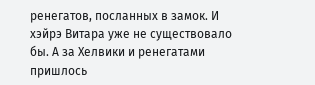ренегатов, посланных в замок. И хэйрэ Витара уже не существовало бы. А за Хелвики и ренегатами пришлось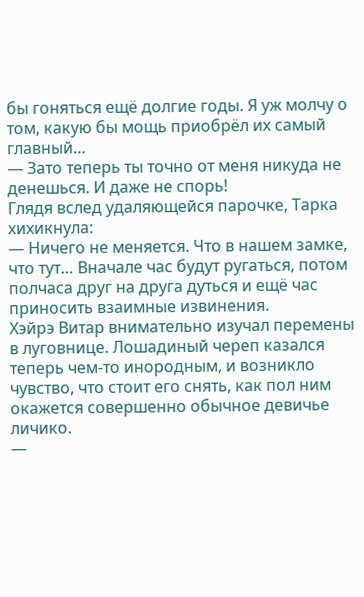бы гоняться ещё долгие годы. Я уж молчу о том, какую бы мощь приобрёл их самый главный…
— Зато теперь ты точно от меня никуда не денешься. И даже не спорь!
Глядя вслед удаляющейся парочке, Тарка хихикнула:
— Ничего не меняется. Что в нашем замке, что тут… Вначале час будут ругаться, потом полчаса друг на друга дуться и ещё час приносить взаимные извинения.
Хэйрэ Витар внимательно изучал перемены в луговнице. Лошадиный череп казался теперь чем-то инородным, и возникло чувство, что стоит его снять, как пол ним окажется совершенно обычное девичье личико.
—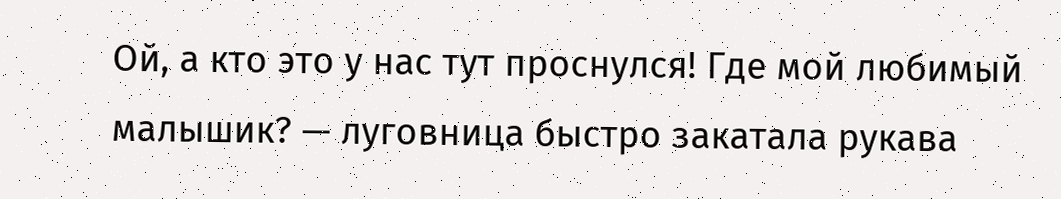Ой, а кто это у нас тут проснулся! Где мой любимый малышик? — луговница быстро закатала рукава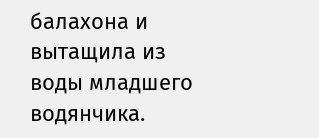балахона и вытащила из воды младшего водянчика.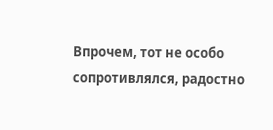Впрочем, тот не особо сопротивлялся, радостно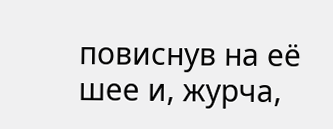повиснув на её шее и, журча,